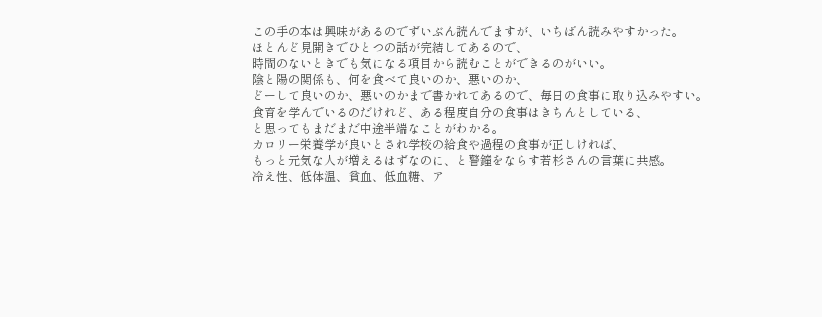この手の本は興味があるのでずいぶん読んでますが、いちばん読みやすかった。
ほとんど見開きでひとつの話が完結してあるので、
時間のないときでも気になる項目から読むことができるのがいい。
陰と陽の関係も、何を食べて良いのか、悪いのか、
どーして良いのか、悪いのかまで書かれてあるので、毎日の食事に取り込みやすい。
食育を学んでいるのだけれど、ある程度自分の食事はきちんとしている、
と思ってもまだまだ中途半端なことがわかる。
カロリー栄養学が良いとされ学校の給食や過程の食事が正しければ、
もっと元気な人が増えるはずなのに、と警鐘をならす若杉さんの言葉に共感。
冷え性、低体温、貧血、低血糖、ア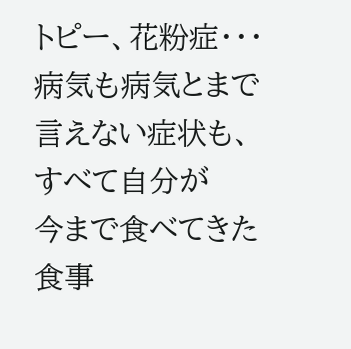トピー、花粉症・・・
病気も病気とまで言えない症状も、すべて自分が
今まで食べてきた食事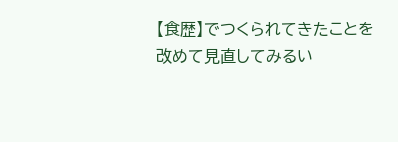【食歴】でつくられてきたことを
改めて見直してみるい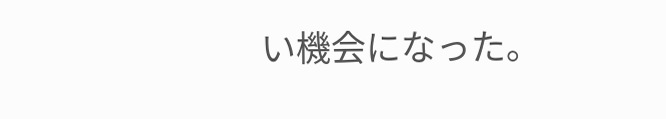い機会になった。